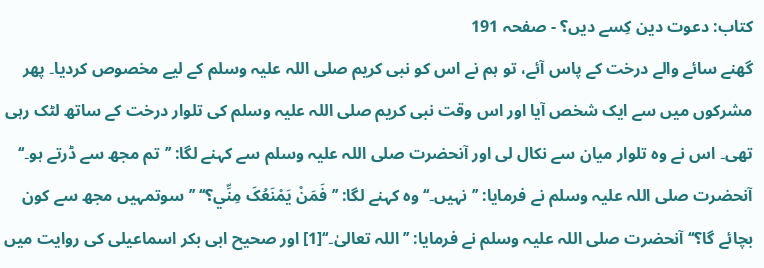کتاب: دعوت دین کِسے دیں؟ - صفحہ 191
گھنے سائے والے درخت کے پاس آئے، تو ہم نے اس کو نبی کریم صلی اللہ علیہ وسلم کے لیے مخصوص کردیا۔ پھر مشرکوں میں سے ایک شخص آیا اور اس وقت نبی کریم صلی اللہ علیہ وسلم کی تلوار درخت کے ساتھ لٹک رہی تھی۔ اس نے وہ تلوار میان سے نکال لی اور آنحضرت صلی اللہ علیہ وسلم سے کہنے لگا: ’’تم مجھ سے ڈرتے ہو۔‘‘ آنحضرت صلی اللہ علیہ وسلم نے فرمایا: ’’نہیں۔‘‘ وہ کہنے لگا: ’’فَمَنْ یَمْنَعُکَ مِنِّي؟‘‘ ’’سوتمہیں مجھ سے کون بچائے گا؟‘‘ آنحضرت صلی اللہ علیہ وسلم نے فرمایا: ’’اللہ تعالیٰ۔‘‘[1] اور صحیح ابی بکر اسماعیلی کی روایت میں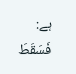ہے: فَسَقَطَ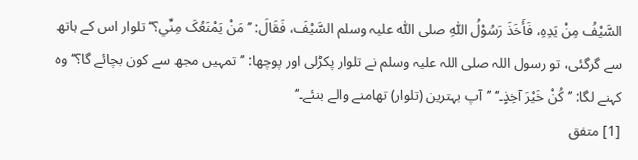السَّیْفُ مِنْ یَدِہِ، فَأَخَذَ رَسُوْلُ اللّٰہِ صلی اللّٰه علیہ وسلم السَّیْفَ، فَقَالَ: ’’مَنْ یَمْنَعُکَ مِنِّي؟‘‘ تلوار اس کے ہاتھ سے گرگئی، تو رسول اللہ صلی اللہ علیہ وسلم نے تلوار پکڑلی اور پوچھا: ’’تمہیں مجھ سے کون بچائے گا؟‘‘ وہ کہنے لگا: ’’کُنْ خَیْرَ آخِذٍ۔‘‘ ’’آپ بہترین (تلوار) تھامنے والے بنئے۔‘‘
[1] متفق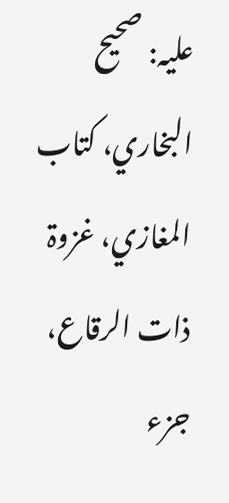علیہ: صحیح البخاري، کتاب المغازي، غزوۃ ذات الرقاع، جزء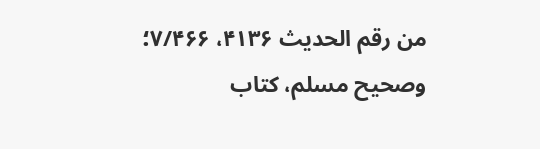من رقم الحدیث ۴۱۳۶، ۷/۴۶۶؛ وصحیح مسلم، کتاب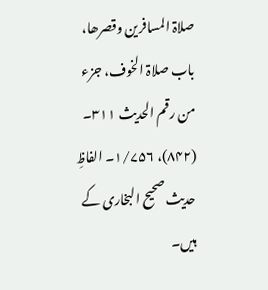صلاۃ المسافرین وقصرھا، باب صلاۃ الخوف، جزء من رقم الحدیث ۳۱۱۔ (۸۴۲)، ۱/۷۵۶۔ الفاظِ حدیث صحیح البخاری کے ہیں۔